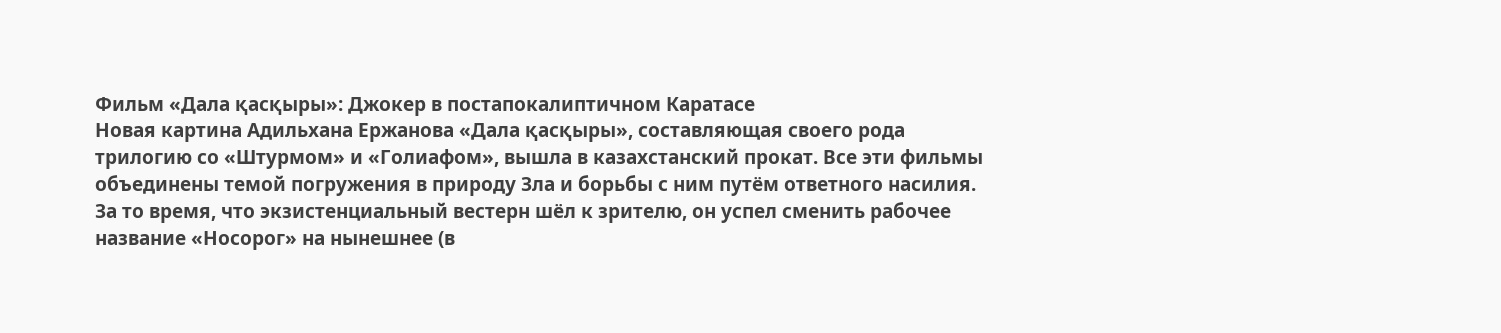Фильм «Дала қасқыры»: Джокер в постапокалиптичном Каратасе
Новая картина Адильхана Ержанова «Дала қасқыры», составляющая своего рода трилогию со «Штурмом» и «Голиафом», вышла в казахстанский прокат. Все эти фильмы объединены темой погружения в природу Зла и борьбы с ним путём ответного насилия. За то время, что экзистенциальный вестерн шёл к зрителю, он успел сменить рабочее название «Носорог» на нынешнее (в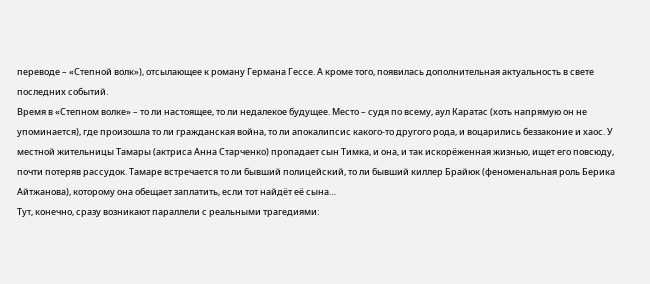переводе – «Степной волк»), отсылающее к роману Германа Гессе. А кроме того, появилась дополнительная актуальность в свете последних событий.
Время в «Степном волке» – то ли настоящее, то ли недалекое будущее. Место – судя по всему, аул Каратас (хоть напрямую он не упоминается), где произошла то ли гражданская война, то ли апокалипсис какого-то другого рода, и воцарились беззаконие и хаос. У местной жительницы Тамары (актриса Анна Старченко) пропадает сын Тимка, и она, и так искорёженная жизнью, ищет его повсюду, почти потеряв рассудок. Тамаре встречается то ли бывший полицейский, то ли бывший киллер Брайюк (феноменальная роль Берика Айтжанова), которому она обещает заплатить, если тот найдёт её сына…
Тут, конечно, сразу возникают параллели с реальными трагедиями: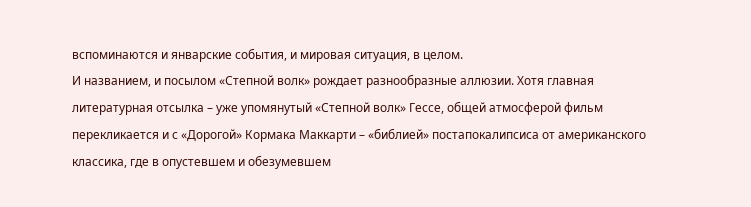вспоминаются и январские события, и мировая ситуация, в целом.
И названием, и посылом «Степной волк» рождает разнообразные аллюзии. Хотя главная литературная отсылка – уже упомянутый «Степной волк» Гессе, общей атмосферой фильм перекликается и с «Дорогой» Кормака Маккарти – «библией» постапокалипсиса от американского классика, где в опустевшем и обезумевшем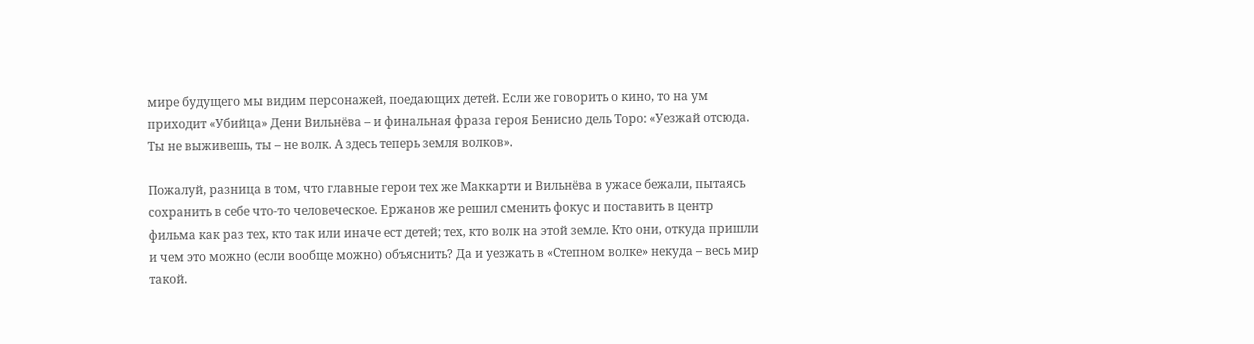мире будущего мы видим персонажей, поедающих детей. Если же говорить о кино, то на ум приходит «Убийца» Дени Вильнёва – и финальная фраза героя Бенисио дель Торо: «Уезжай отсюда. Ты не выживешь, ты – не волк. А здесь теперь земля волков».

Пожалуй, разница в том, что главные герои тех же Маккарти и Вильнёва в ужасе бежали, пытаясь сохранить в себе что-то человеческое. Ержанов же решил сменить фокус и поставить в центр фильма как раз тех, кто так или иначе ест детей; тех, кто волк на этой земле. Кто они, откуда пришли и чем это можно (если вообще можно) объяснить? Да и уезжать в «Степном волке» некуда – весь мир такой.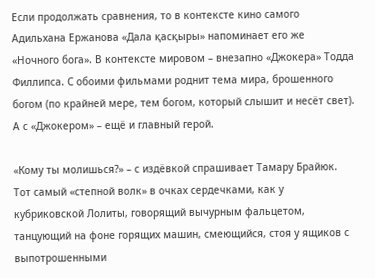Если продолжать сравнения, то в контексте кино самого Адильхана Ержанова «Дала қасқыры» напоминает его же «Ночного бога». В контексте мировом – внезапно «Джокера» Тодда Филлипса. С обоими фильмами роднит тема мира, брошенного богом (по крайней мере, тем богом, который слышит и несёт свет). А с «Джокером» – ещё и главный герой.

«Кому ты молишься?» – с издёвкой спрашивает Тамару Брайюк. Тот самый «степной волк» в очках сердечками, как у кубриковской Лолиты, говорящий вычурным фальцетом, танцующий на фоне горящих машин, смеющийся, стоя у ящиков с выпотрошенными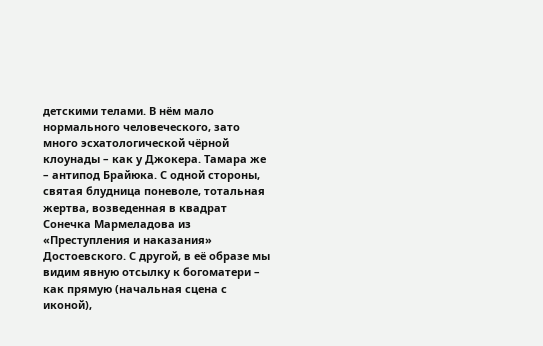детскими телами. В нём мало нормального человеческого, зато много эсхатологической чёрной клоунады – как у Джокера. Тамара же – антипод Брайюка. С одной стороны, святая блудница поневоле, тотальная жертва, возведенная в квадрат Сонечка Мармеладова из «Преступления и наказания» Достоевского. С другой, в её образе мы видим явную отсылку к богоматери – как прямую (начальная сцена с иконой),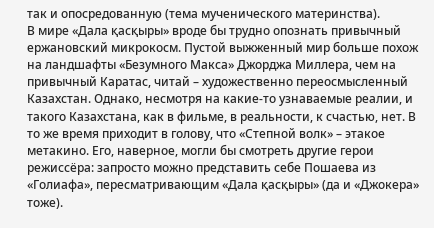так и опосредованную (тема мученического материнства).
В мире «Дала қасқыры» вроде бы трудно опознать привычный ержановский микрокосм. Пустой выжженный мир больше похож на ландшафты «Безумного Макса» Джорджа Миллера, чем на привычный Каратас, читай – художественно переосмысленный Казахстан. Однако, несмотря на какие-то узнаваемые реалии, и такого Казахстана, как в фильме, в реальности, к счастью, нет. В то же время приходит в голову, что «Степной волк» – этакое метакино. Его, наверное, могли бы смотреть другие герои режиссёра: запросто можно представить себе Пошаева из «Голиафа», пересматривающим «Дала қасқыры» (да и «Джокера» тоже).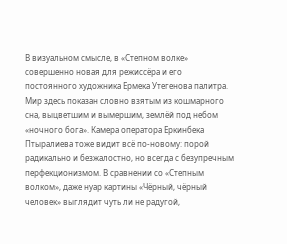В визуальном смысле, в «Степном волке» совершенно новая для режиссёра и его постоянного художника Ермека Утегенова палитра. Мир здесь показан словно взятым из кошмарного сна, выцветшим и вымершим, землёй под небом «ночного бога». Камера оператора Еркинбека Птыралиева тоже видит всё по-новому: порой радикально и безжалостно, но всегда с безупречным перфекционизмом. В сравнении со «Степным волком», даже нуар картины «Чёрный, чёрный человек» выглядит чуть ли не радугой,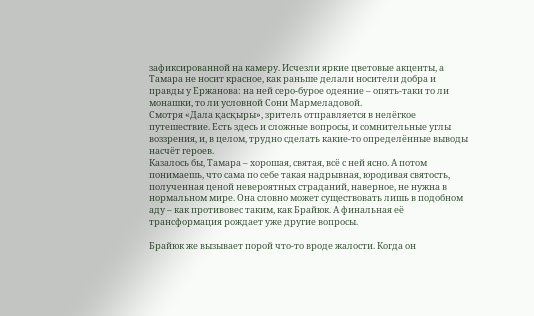зафиксированной на камеру. Исчезли яркие цветовые акценты, а Тамара не носит красное, как раньше делали носители добра и правды у Ержанова: на ней серо-бурое одеяние – опять-таки то ли монашки, то ли условной Сони Мармеладовой.
Смотря «Дала қасқыры», зритель отправляется в нелёгкое путешествие. Есть здесь и сложные вопросы, и сомнительные углы воззрения, и, в целом, трудно сделать какие-то определённые выводы насчёт героев.
Казалось бы, Тамара – хорошая, святая, всё с ней ясно. А потом понимаешь, что сама по себе такая надрывная, юродивая святость, полученная ценой невероятных страданий, наверное, не нужна в нормальном мире. Она словно может существовать лишь в подобном аду – как противовес таким, как Брайюк. А финальная её трансформация рождает уже другие вопросы.

Брайюк же вызывает порой что-то вроде жалости. Когда он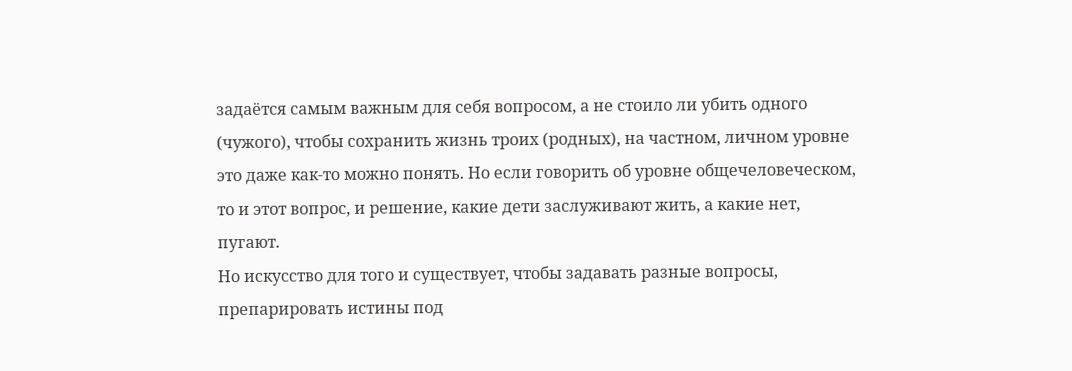задаётся самым важным для себя вопросом, а не стоило ли убить одного (чужого), чтобы сохранить жизнь троих (родных), на частном, личном уровне это даже как-то можно понять. Но если говорить об уровне общечеловеческом, то и этот вопрос, и решение, какие дети заслуживают жить, а какие нет, пугают.
Но искусство для того и существует, чтобы задавать разные вопросы, препарировать истины под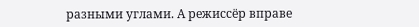разными углами. А режиссёр вправе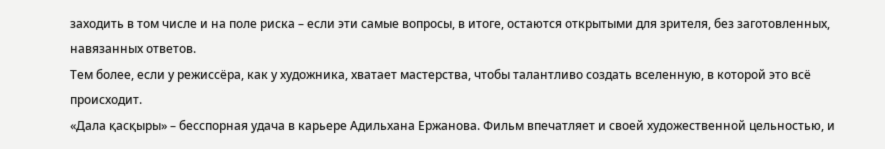заходить в том числе и на поле риска – если эти самые вопросы, в итоге, остаются открытыми для зрителя, без заготовленных, навязанных ответов.
Тем более, если у режиссёра, как у художника, хватает мастерства, чтобы талантливо создать вселенную, в которой это всё происходит.
«Дала қасқыры» – бесспорная удача в карьере Адильхана Ержанова. Фильм впечатляет и своей художественной цельностью, и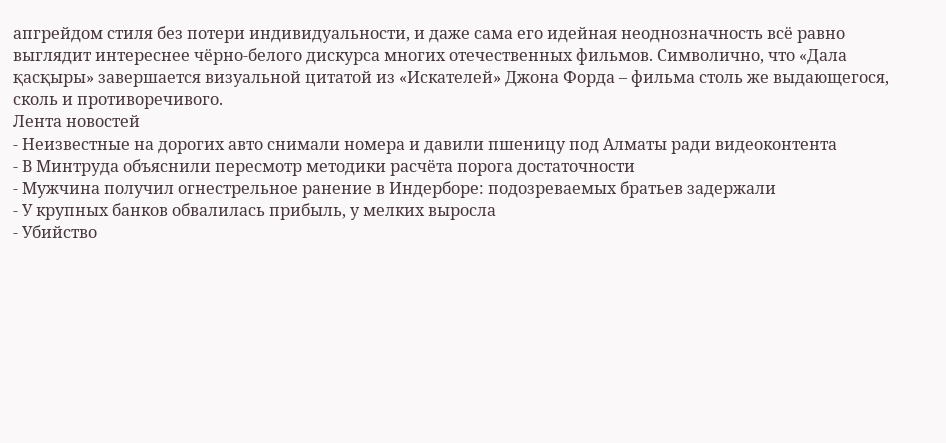апгрейдом стиля без потери индивидуальности, и даже сама его идейная неоднозначность всё равно выглядит интереснее чёрно-белого дискурса многих отечественных фильмов. Символично, что «Дала қасқыры» завершается визуальной цитатой из «Искателей» Джона Форда – фильма столь же выдающегося, сколь и противоречивого.
Лента новостей
- Неизвестные на дорогих авто снимали номера и давили пшеницу под Алматы ради видеоконтента
- В Минтруда объяснили пересмотр методики расчёта порога достаточности
- Мужчина получил огнестрельное ранение в Индерборе: подозреваемых братьев задержали
- У крупных банков обвалилась прибыль, у мелких выросла
- Убийство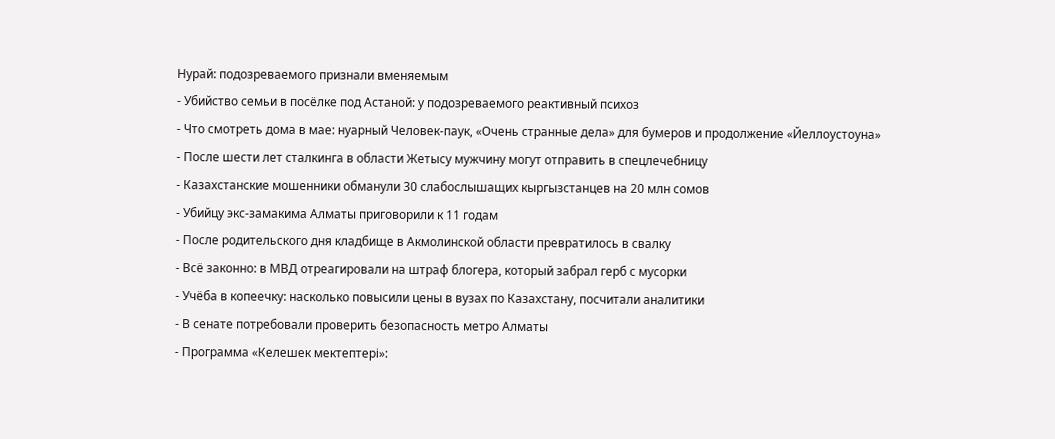Нурай: подозреваемого признали вменяемым
- Убийство семьи в посёлке под Астаной: у подозреваемого реактивный психоз
- Что смотреть дома в мае: нуарный Человек-паук, «Очень странные дела» для бумеров и продолжение «Йеллоустоуна»
- После шести лет сталкинга в области Жетысу мужчину могут отправить в спецлечебницу
- Казахстанские мошенники обманули 30 слабослышащих кыргызстанцев на 20 млн сомов
- Убийцу экс-замакима Алматы приговорили к 11 годам
- После родительского дня кладбище в Акмолинской области превратилось в свалку
- Всё законно: в МВД отреагировали на штраф блогера, который забрал герб с мусорки
- Учёба в копеечку: насколько повысили цены в вузах по Казахстану, посчитали аналитики
- В сенате потребовали проверить безопасность метро Алматы
- Программа «Келешек мектептері»: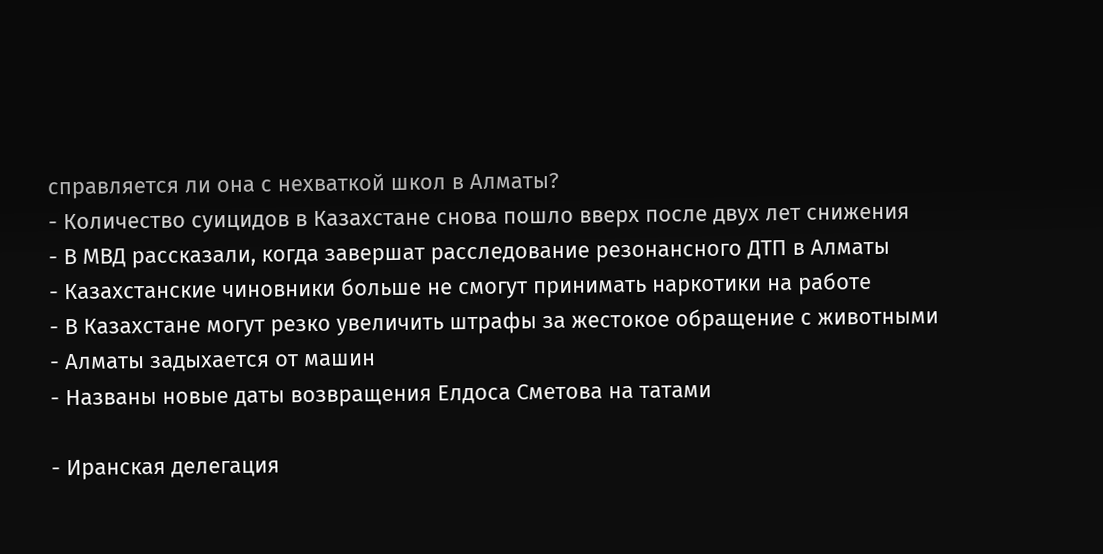справляется ли она с нехваткой школ в Алматы?
- Количество суицидов в Казахстане снова пошло вверх после двух лет снижения
- В МВД рассказали, когда завершат расследование резонансного ДТП в Алматы
- Казахстанские чиновники больше не смогут принимать наркотики на работе
- В Казахстане могут резко увеличить штрафы за жестокое обращение с животными
- Алматы задыхается от машин
- Названы новые даты возвращения Елдоса Сметова на татами

- Иранская делегация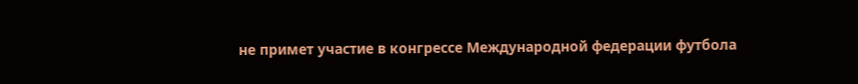не примет участие в конгрессе Международной федерации футбола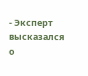- Эксперт высказался о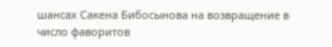шансах Сакена Бибосынова на возвращение в число фаворитов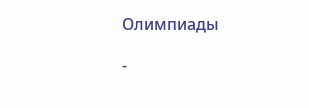Олимпиады

-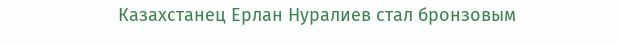Казахстанец Ерлан Нуралиев стал бронзовым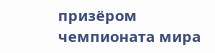призёром чемпионата мира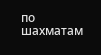по шахматам